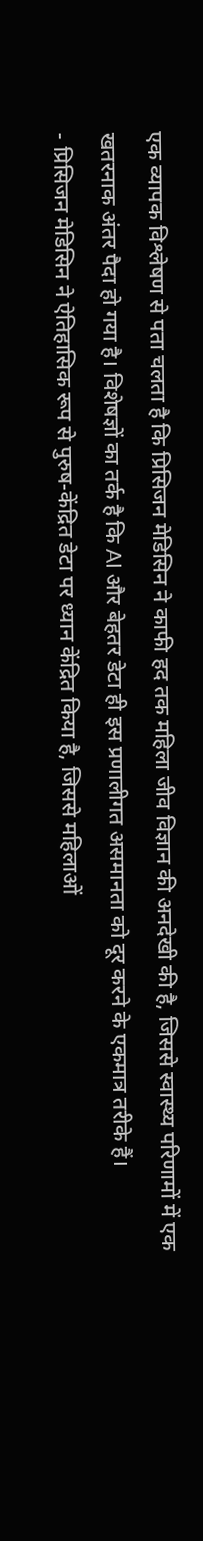एक व्यापक विश्लेषण से पता चलता है कि प्रिसिजन मेडिसिन ने काफी हद तक महिला जीव विज्ञान की अनदेखी की है, जिससे स्वास्थ्य परिणामों में एक खतरनाक अंतर पैदा हो गया है। विशेषज्ञों का तर्क है कि AI और बेहतर डेटा ही इस प्रणालीगत असमानता को दूर करने के एकमात्र तरीके हैं।
- प्रिसिजन मेडिसिन ने ऐतिहासिक रूप से पुरुष-केंद्रित डेटा पर ध्यान केंद्रित किया है, जिससे महिलाओं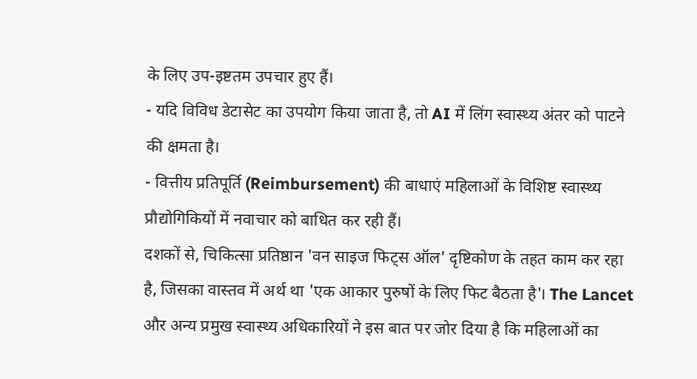के लिए उप-इष्टतम उपचार हुए हैं।
- यदि विविध डेटासेट का उपयोग किया जाता है, तो AI में लिंग स्वास्थ्य अंतर को पाटने की क्षमता है।
- वित्तीय प्रतिपूर्ति (Reimbursement) की बाधाएं महिलाओं के विशिष्ट स्वास्थ्य प्रौद्योगिकियों में नवाचार को बाधित कर रही हैं।
दशकों से, चिकित्सा प्रतिष्ठान 'वन साइज फिट्स ऑल' दृष्टिकोण के तहत काम कर रहा है, जिसका वास्तव में अर्थ था 'एक आकार पुरुषों के लिए फिट बैठता है'। The Lancet और अन्य प्रमुख स्वास्थ्य अधिकारियों ने इस बात पर जोर दिया है कि महिलाओं का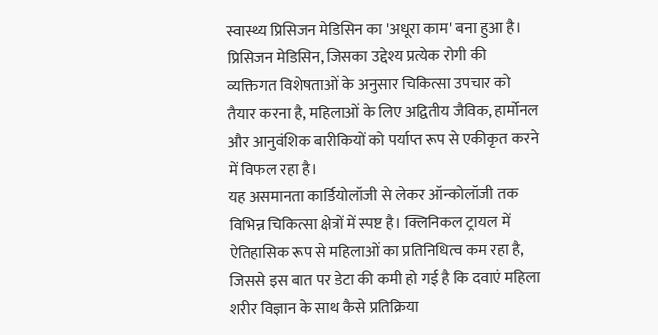स्वास्थ्य प्रिसिजन मेडिसिन का 'अधूरा काम' बना हुआ है। प्रिसिजन मेडिसिन, जिसका उद्देश्य प्रत्येक रोगी की व्यक्तिगत विशेषताओं के अनुसार चिकित्सा उपचार को तैयार करना है, महिलाओं के लिए अद्वितीय जैविक, हार्मोनल और आनुवंशिक बारीकियों को पर्याप्त रूप से एकीकृत करने में विफल रहा है।
यह असमानता कार्डियोलॉजी से लेकर ऑन्कोलॉजी तक विभिन्न चिकित्सा क्षेत्रों में स्पष्ट है। क्लिनिकल ट्रायल में ऐतिहासिक रूप से महिलाओं का प्रतिनिधित्व कम रहा है, जिससे इस बात पर डेटा की कमी हो गई है कि दवाएं महिला शरीर विज्ञान के साथ कैसे प्रतिक्रिया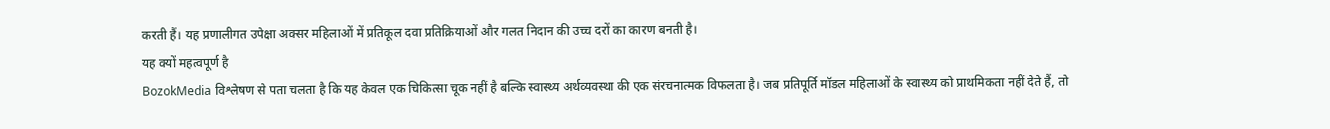करती हैं। यह प्रणालीगत उपेक्षा अक्सर महिलाओं में प्रतिकूल दवा प्रतिक्रियाओं और गलत निदान की उच्च दरों का कारण बनती है।
यह क्यों महत्वपूर्ण है
BozokMedia विश्लेषण से पता चलता है कि यह केवल एक चिकित्सा चूक नहीं है बल्कि स्वास्थ्य अर्थव्यवस्था की एक संरचनात्मक विफलता है। जब प्रतिपूर्ति मॉडल महिलाओं के स्वास्थ्य को प्राथमिकता नहीं देते हैं, तो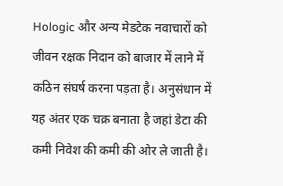Hologic और अन्य मेडटेक नवाचारों को जीवन रक्षक निदान को बाजार में लाने में कठिन संघर्ष करना पड़ता है। अनुसंधान में यह अंतर एक चक्र बनाता है जहां डेटा की कमी निवेश की कमी की ओर ले जाती है।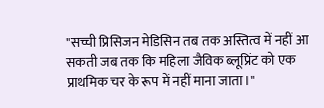"सच्ची प्रिसिजन मेडिसिन तब तक अस्तित्व में नहीं आ सकती जब तक कि महिला जैविक ब्लूप्रिंट को एक प्राथमिक चर के रूप में नहीं माना जाता।"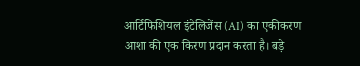आर्टिफिशियल इंटेलिजेंस (AI) का एकीकरण आशा की एक किरण प्रदान करता है। बड़े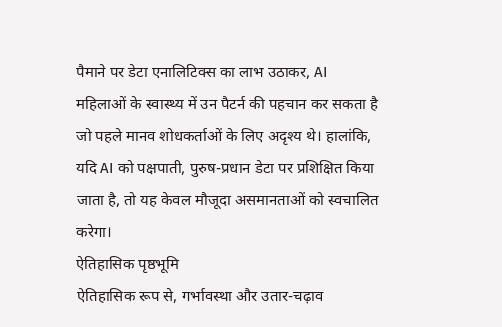पैमाने पर डेटा एनालिटिक्स का लाभ उठाकर, AI महिलाओं के स्वास्थ्य में उन पैटर्न की पहचान कर सकता है जो पहले मानव शोधकर्ताओं के लिए अदृश्य थे। हालांकि, यदि AI को पक्षपाती, पुरुष-प्रधान डेटा पर प्रशिक्षित किया जाता है, तो यह केवल मौजूदा असमानताओं को स्वचालित करेगा।
ऐतिहासिक पृष्ठभूमि
ऐतिहासिक रूप से, गर्भावस्था और उतार-चढ़ाव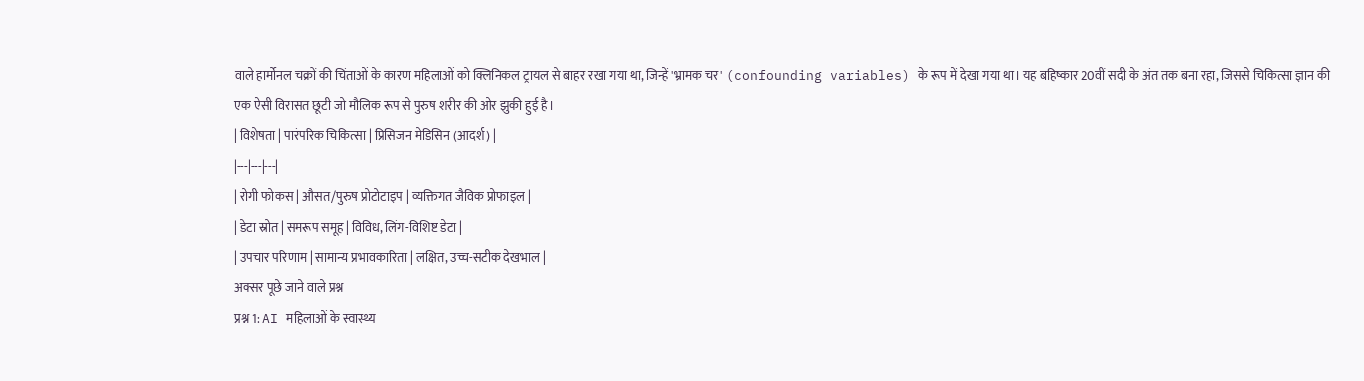वाले हार्मोनल चक्रों की चिंताओं के कारण महिलाओं को क्लिनिकल ट्रायल से बाहर रखा गया था, जिन्हें 'भ्रामक चर' (confounding variables) के रूप में देखा गया था। यह बहिष्कार 20वीं सदी के अंत तक बना रहा, जिससे चिकित्सा ज्ञान की एक ऐसी विरासत छूटी जो मौलिक रूप से पुरुष शरीर की ओर झुकी हुई है।
| विशेषता | पारंपरिक चिकित्सा | प्रिसिजन मेडिसिन (आदर्श) |
|---|---|---|
| रोगी फोकस | औसत/पुरुष प्रोटोटाइप | व्यक्तिगत जैविक प्रोफाइल |
| डेटा स्रोत | समरूप समूह | विविध, लिंग-विशिष्ट डेटा |
| उपचार परिणाम | सामान्य प्रभावकारिता | लक्षित, उच्च-सटीक देखभाल |
अक्सर पूछे जाने वाले प्रश्न
प्रश्न 1: AI महिलाओं के स्वास्थ्य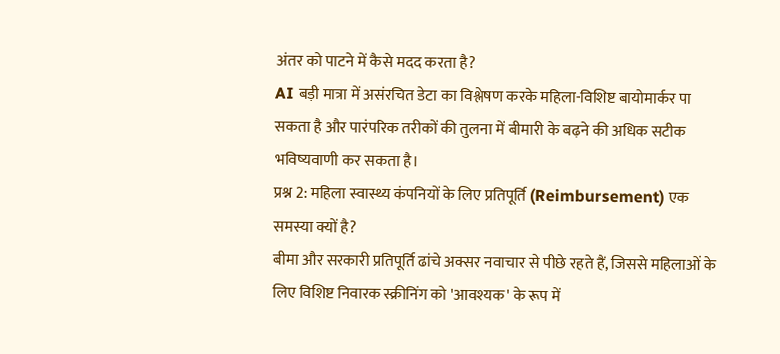अंतर को पाटने में कैसे मदद करता है?
AI बड़ी मात्रा में असंरचित डेटा का विश्लेषण करके महिला-विशिष्ट बायोमार्कर पा सकता है और पारंपरिक तरीकों की तुलना में बीमारी के बढ़ने की अधिक सटीक भविष्यवाणी कर सकता है।
प्रश्न 2: महिला स्वास्थ्य कंपनियों के लिए प्रतिपूर्ति (Reimbursement) एक समस्या क्यों है?
बीमा और सरकारी प्रतिपूर्ति ढांचे अक्सर नवाचार से पीछे रहते हैं, जिससे महिलाओं के लिए विशिष्ट निवारक स्क्रीनिंग को 'आवश्यक' के रूप में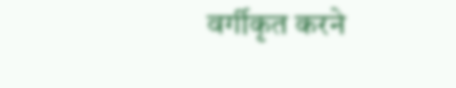वर्गीकृत करने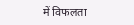में विफलता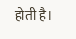होती है।